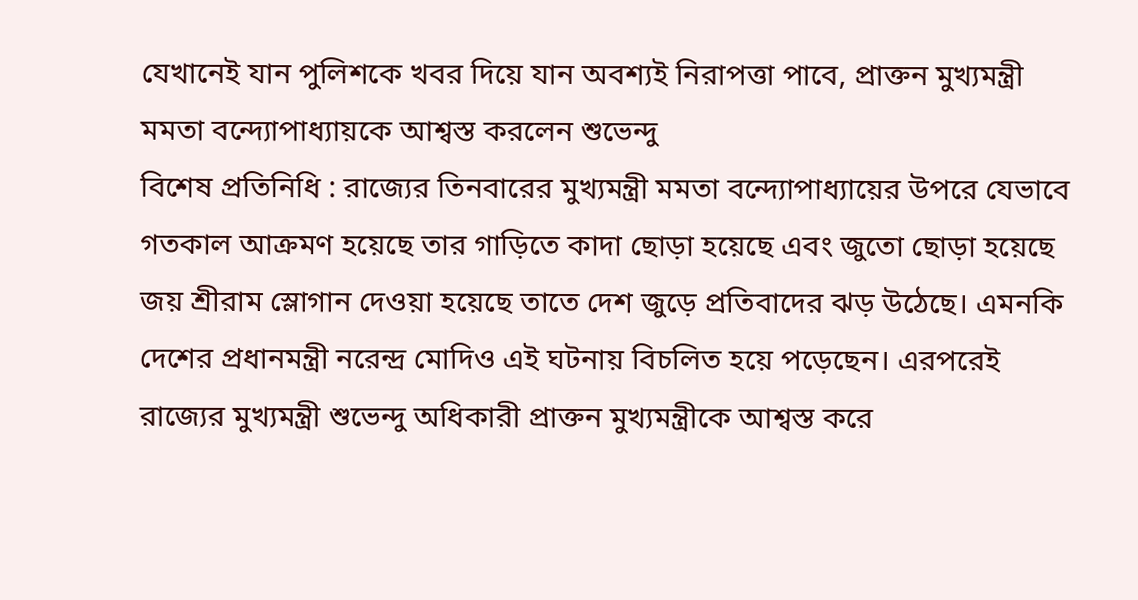যেখানেই যান পুলিশকে খবর দিয়ে যান অবশ্যই নিরাপত্তা পাবে, প্রাক্তন মুখ্যমন্ত্রী মমতা বন্দ্যোপাধ্যায়কে আশ্বস্ত করলেন শুভেন্দু
বিশেষ প্রতিনিধি : রাজ্যের তিনবারের মুখ্যমন্ত্রী মমতা বন্দ্যোপাধ্যায়ের উপরে যেভাবে গতকাল আক্রমণ হয়েছে তার গাড়িতে কাদা ছোড়া হয়েছে এবং জুতো ছোড়া হয়েছে জয় শ্রীরাম স্লোগান দেওয়া হয়েছে তাতে দেশ জুড়ে প্রতিবাদের ঝড় উঠেছে। এমনকি দেশের প্রধানমন্ত্রী নরেন্দ্র মোদিও এই ঘটনায় বিচলিত হয়ে পড়েছেন। এরপরেই রাজ্যের মুখ্যমন্ত্রী শুভেন্দু অধিকারী প্রাক্তন মুখ্যমন্ত্রীকে আশ্বস্ত করে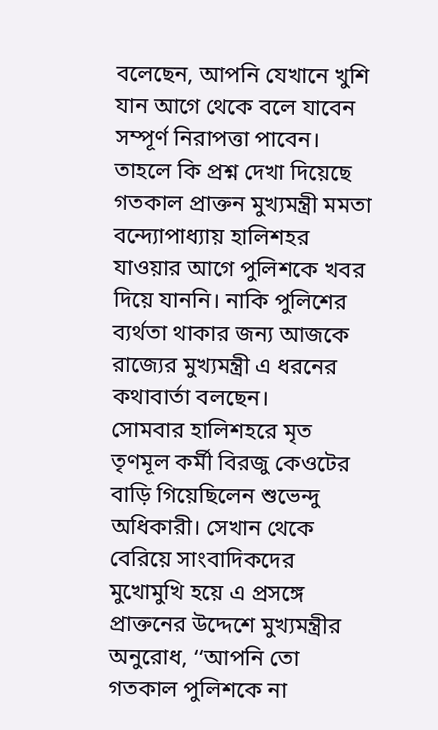বলেছেন, আপনি যেখানে খুশি যান আগে থেকে বলে যাবেন সম্পূর্ণ নিরাপত্তা পাবেন। তাহলে কি প্রশ্ন দেখা দিয়েছে গতকাল প্রাক্তন মুখ্যমন্ত্রী মমতা বন্দ্যোপাধ্যায় হালিশহর যাওয়ার আগে পুলিশকে খবর দিয়ে যাননি। নাকি পুলিশের ব্যর্থতা থাকার জন্য আজকে রাজ্যের মুখ্যমন্ত্রী এ ধরনের কথাবার্তা বলছেন।
সোমবার হালিশহরে মৃত তৃণমূল কর্মী বিরজু কেওটের বাড়ি গিয়েছিলেন শুভেন্দু অধিকারী। সেখান থেকে বেরিয়ে সাংবাদিকদের মুখোমুখি হয়ে এ প্রসঙ্গে প্রাক্তনের উদ্দেশে মুখ্যমন্ত্রীর অনুরোধ, ‘‘আপনি তো গতকাল পুলিশকে না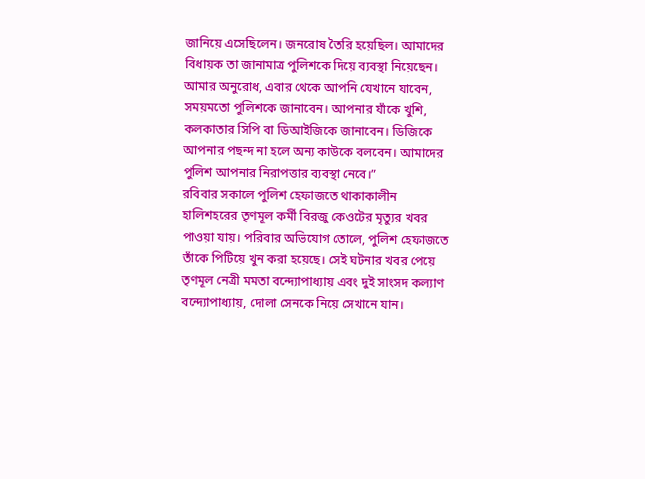জানিয়ে এসেছিলেন। জনরোষ তৈরি হয়েছিল। আমাদের বিধায়ক তা জানামাত্র পুলিশকে দিয়ে ব্যবস্থা নিয়েছেন। আমার অনুরোধ, এবার থেকে আপনি যেখানে যাবেন, সময়মতো পুলিশকে জানাবেন। আপনার যাঁকে খুশি, কলকাতার সিপি বা ডিআইজিকে জানাবেন। ডিজিকে আপনার পছন্দ না হলে অন্য কাউকে বলবেন। আমাদের পুলিশ আপনার নিরাপত্তার ব্যবস্থা নেবে।”
রবিবার সকালে পুলিশ হেফাজতে থাকাকালীন হালিশহরের তৃণমূল কর্মী বিরজু কেওটের মৃত্যুর খবর পাওয়া যায়। পরিবার অভিযোগ তোলে, পুলিশ হেফাজতে তাঁকে পিটিয়ে খুন করা হয়েছে। সেই ঘটনার খবর পেয়ে তৃণমূল নেত্রী মমতা বন্দ্যোপাধ্যায় এবং দুই সাংসদ কল্যাণ বন্দ্যোপাধ্যায়, দোলা সেনকে নিয়ে সেখানে যান।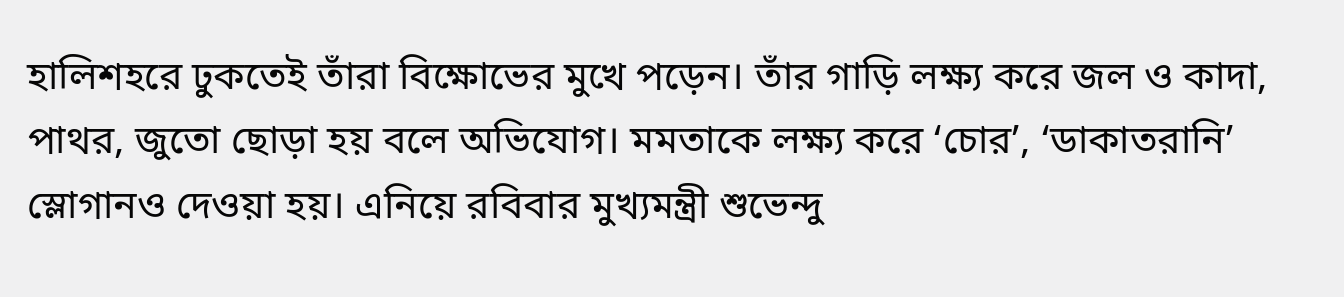হালিশহরে ঢুকতেই তাঁরা বিক্ষোভের মুখে পড়েন। তাঁর গাড়ি লক্ষ্য করে জল ও কাদা, পাথর, জুতো ছোড়া হয় বলে অভিযোগ। মমতাকে লক্ষ্য করে ‘চোর’, ‘ডাকাতরানি’ স্লোগানও দেওয়া হয়। এনিয়ে রবিবার মুখ্যমন্ত্রী শুভেন্দু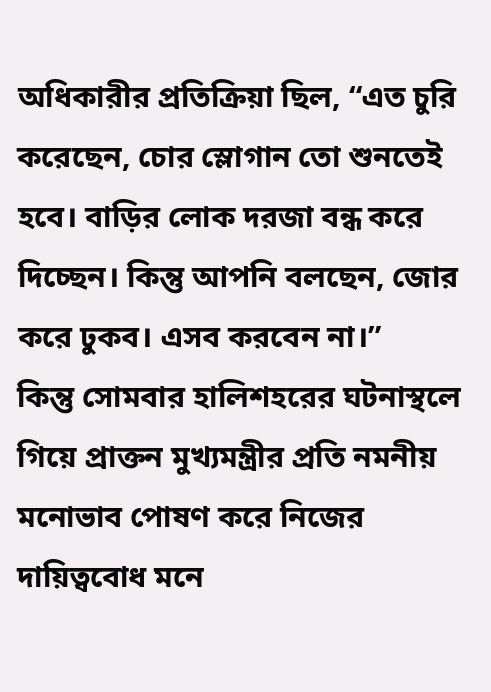অধিকারীর প্রতিক্রিয়া ছিল, “এত চুরি করেছেন, চোর স্লোগান তো শুনতেই হবে। বাড়ির লোক দরজা বন্ধ করে দিচ্ছেন। কিন্তু আপনি বলছেন, জোর করে ঢুকব। এসব করবেন না।”
কিন্তু সোমবার হালিশহরের ঘটনাস্থলে গিয়ে প্রাক্তন মুখ্যমন্ত্রীর প্রতি নমনীয় মনোভাব পোষণ করে নিজের দায়িত্ববোধ মনে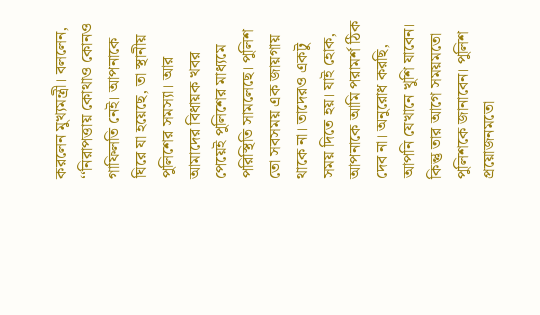করলেন মুখ্যমন্ত্রী। বললেন, ‘‘নিরাপত্তায় কোথাও কোনও গাফিলতি নেই। আপনাকে ঘিরে যা হয়েছে, তা স্থানীয় পুলিশের সমস্যা। আর আমাদের বিধায়ক খবর পেয়েই পুলিশের মাধ্যমে পরিস্থিতি সামলেছে। পুলিশ তো সবসময় এক জায়গায় থাকে না। তাদেরও একটু সময় দিতে হয়। যাই হোক, আপনাকে আমি পরামর্শ ঠিক দেব না। অনুরোধ করছি, আপনি যেখানে খুশি যাবেন। কিন্তু তার আগে সময়মতো পুলিশকে জানাবেন। পুলিশ প্রয়োজনমতো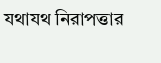যথাযথ নিরাপত্তার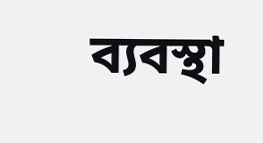ব্যবস্থা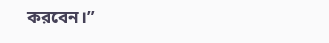করবেন।”